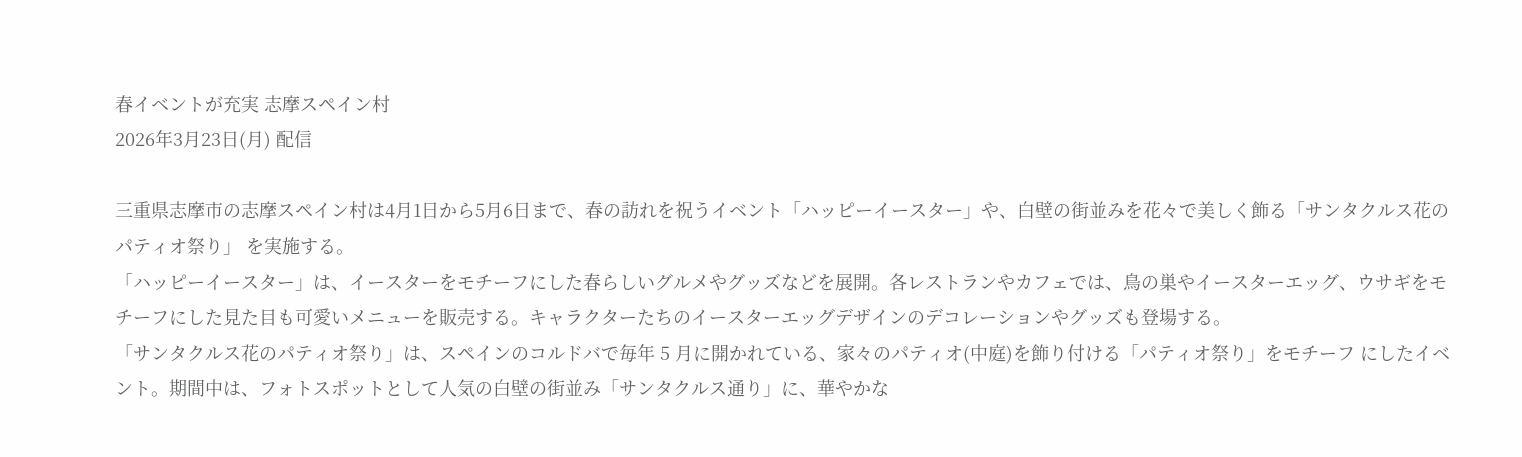春イベントが充実 志摩スペイン村
2026年3月23日(月) 配信

三重県志摩市の志摩スペイン村は4月1日から5月6日まで、春の訪れを祝うイベント「ハッピーイースター」や、白壁の街並みを花々で美しく飾る「サンタクルス花のパティオ祭り」 を実施する。
「ハッピーイースター」は、イースターをモチーフにした春らしいグルメやグッズなどを展開。各レストランやカフェでは、鳥の巣やイースターエッグ、ウサギをモチーフにした見た目も可愛いメニューを販売する。キャラクターたちのイースターエッグデザインのデコレーションやグッズも登場する。
「サンタクルス花のパティオ祭り」は、スペインのコルドバで毎年 5 月に開かれている、家々のパティオ(中庭)を飾り付ける「パティオ祭り」をモチーフ にしたイベント。期間中は、フォトスポットとして人気の白壁の街並み「サンタクルス通り」に、華やかな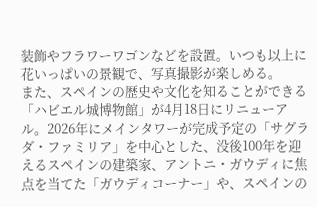装飾やフラワーワゴンなどを設置。いつも以上に花いっぱいの景観で、写真撮影が楽しめる。
また、スペインの歴史や文化を知ることができる「ハビエル城博物館」が4月18日にリニューアル。2026年にメインタワーが完成予定の「サグラダ・ファミリア」を中心とした、没後100年を迎えるスペインの建築家、アントニ・ガウディに焦点を当てた「ガウディコーナー」や、スペインの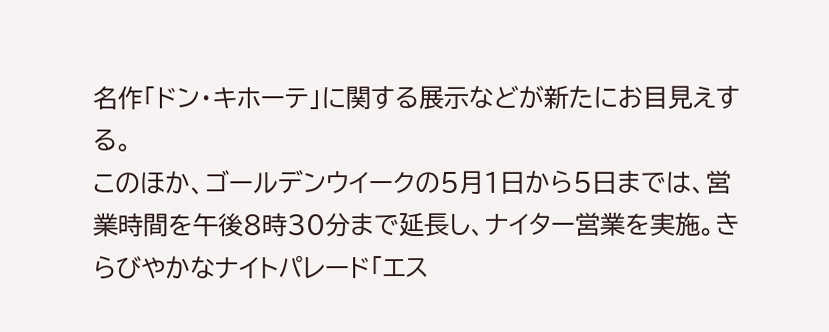名作「ドン・キホーテ」に関する展示などが新たにお目見えする。
このほか、ゴールデンウイークの5月1日から5日までは、営業時間を午後8時30分まで延長し、ナイター営業を実施。きらびやかなナイトパレード「エス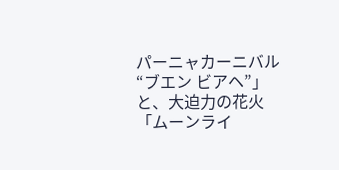パーニャカーニバル“ブエン ビアヘ”」と、大迫力の花火「ムーンライ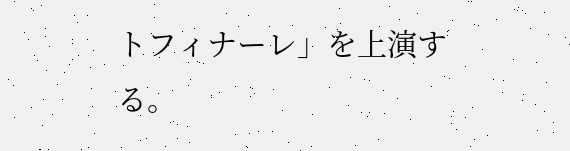トフィナーレ」を上演する。